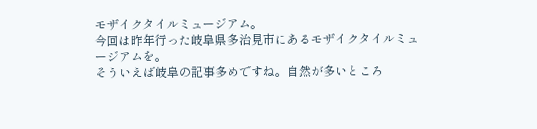モザイクタイルミュージアム。
今回は昨年行った岐阜県多治見市にあるモザイクタイルミュージアムを。
そういえば岐阜の記事多めですね。自然が多いところ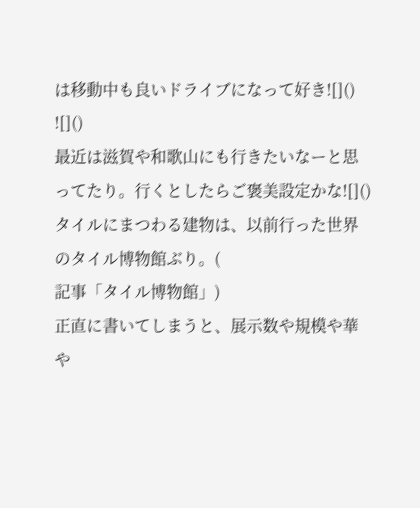は移動中も良いドライブになって好き![]()
![]()
最近は滋賀や和歌山にも行きたいなーと思ってたり。行くとしたらご褒美設定かな![]()
タイルにまつわる建物は、以前行った世界のタイル博物館ぶり。(
記事「タイル博物館」)
正直に書いてしまうと、展示数や規模や華や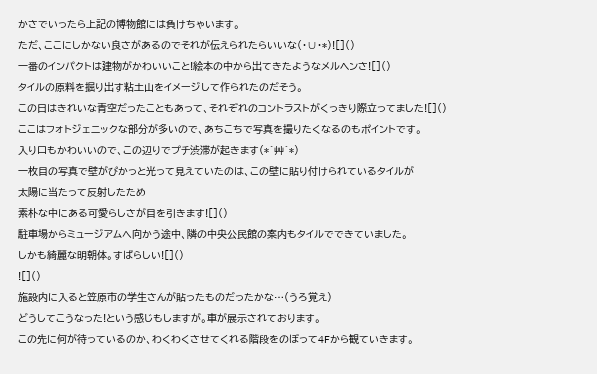かさでいったら上記の博物館には負けちゃいます。
ただ、ここにしかない良さがあるのでそれが伝えられたらいいな(・∪・*)![]()
一番のインパクトは建物がかわいいこと!絵本の中から出てきたようなメルヘンさ![]()
タイルの原料を掘り出す粘土山をイメージして作られたのだそう。
この日はきれいな青空だったこともあって、それぞれのコントラストがくっきり際立ってました![]()
ここはフォトジェニックな部分が多いので、あちこちで写真を撮りたくなるのもポイントです。
入り口もかわいいので、この辺りでプチ渋滞が起きます(*´艸`*)
一枚目の写真で壁がぴかっと光って見えていたのは、この壁に貼り付けられているタイルが
太陽に当たって反射したため
素朴な中にある可愛らしさが目を引きます![]()
駐車場からミュージアムへ向かう途中、隣の中央公民館の案内もタイルでできていました。
しかも綺麗な明朝体。すばらしい![]()
![]()
施設内に入ると笠原市の学生さんが貼ったものだったかな…(うろ覚え)
どうしてこうなった!という感じもしますが。車が展示されております。
この先に何が待っているのか、わくわくさせてくれる階段をのぼって4Fから観ていきます。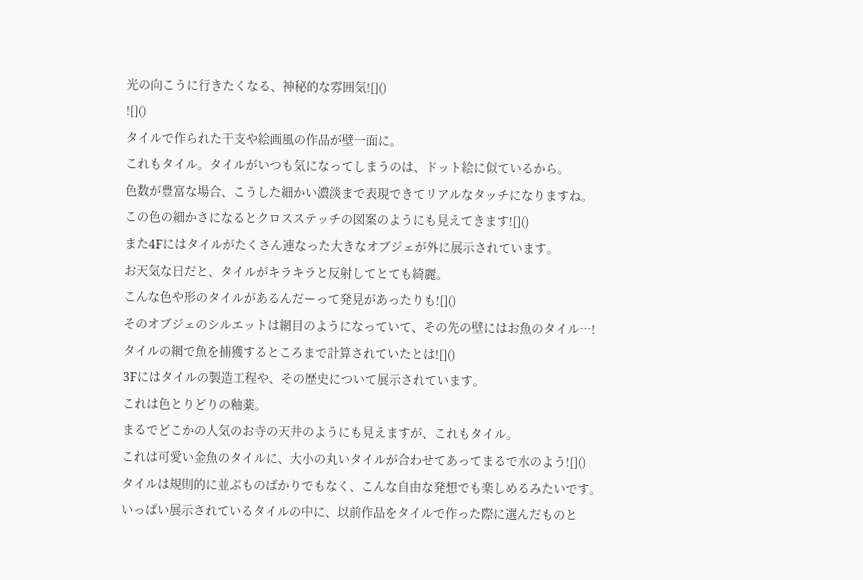光の向こうに行きたくなる、神秘的な雰囲気![]()
![]()
タイルで作られた干支や絵画風の作品が壁一面に。
これもタイル。タイルがいつも気になってしまうのは、ドット絵に似ているから。
色数が豊富な場合、こうした細かい濃淡まで表現できてリアルなタッチになりますね。
この色の細かさになるとクロスステッチの図案のようにも見えてきます![]()
また4Fにはタイルがたくさん連なった大きなオブジェが外に展示されています。
お天気な日だと、タイルがキラキラと反射してとても綺麗。
こんな色や形のタイルがあるんだーって発見があったりも![]()
そのオブジェのシルエットは網目のようになっていて、その先の壁にはお魚のタイル…!
タイルの網で魚を捕獲するところまで計算されていたとは![]()
3Fにはタイルの製造工程や、その歴史について展示されています。
これは色とりどりの釉薬。
まるでどこかの人気のお寺の天井のようにも見えますが、これもタイル。
これは可愛い金魚のタイルに、大小の丸いタイルが合わせてあってまるで水のよう![]()
タイルは規則的に並ぶものばかりでもなく、こんな自由な発想でも楽しめるみたいです。
いっぱい展示されているタイルの中に、以前作品をタイルで作った際に選んだものと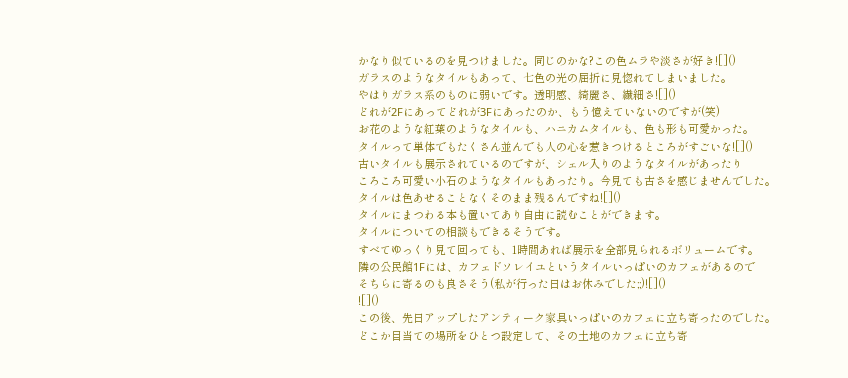かなり似ているのを見つけました。同じのかな?この色ムラや淡さが好き![]()
ガラスのようなタイルもあって、七色の光の屈折に見惚れてしまいました。
やはりガラス系のものに弱いです。透明感、綺麗さ、繊細さ![]()
どれが2Fにあってどれが3Fにあったのか、もう憶えていないのですが(笑)
お花のような紅葉のようなタイルも、ハニカムタイルも、色も形も可愛かった。
タイルって単体でもたくさん並んでも人の心を惹きつけるところがすごいな![]()
古いタイルも展示されているのですが、シェル入りのようなタイルがあったり
ころころ可愛い小石のようなタイルもあったり。今見ても古さを感じませんでした。
タイルは色あせることなくそのまま残るんですね![]()
タイルにまつわる本も置いてあり自由に読むことができます。
タイルについての相談もできるそうです。
すべてゆっくり見て回っても、1時間あれば展示を全部見られるボリュームです。
隣の公民館1Fには、カフェドソレイユというタイルいっぱいのカフェがあるので
そちらに寄るのも良さそう(私が行った日はお休みでした;;)![]()
![]()
この後、先日アップしたアンティーク家具いっぱいのカフェに立ち寄ったのでした。
どこか目当ての場所をひとつ設定して、その土地のカフェに立ち寄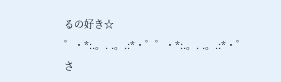るの好き☆
゜・*:.。. .。.:*・゜゜・*:.。. .。.:*・゜
さ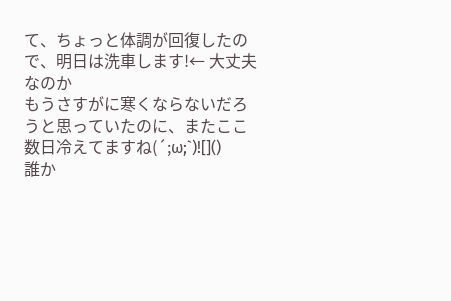て、ちょっと体調が回復したので、明日は洗車します!← 大丈夫なのか
もうさすがに寒くならないだろうと思っていたのに、またここ数日冷えてますね(´;ω;`)![]()
誰か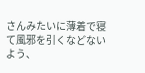さんみたいに薄着で寝て風邪を引くなどないよう、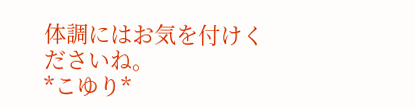体調にはお気を付けくださいね。
*こゆり*